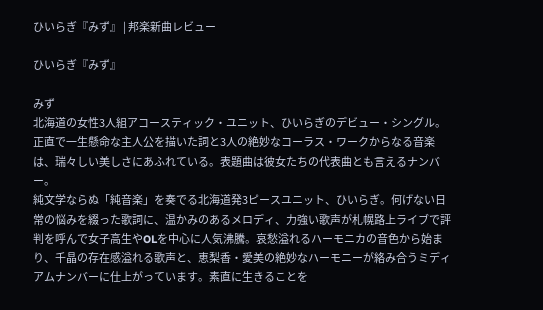ひいらぎ『みず』 | 邦楽新曲レビュー

ひいらぎ『みず』

みず
北海道の女性3人組アコースティック・ユニット、ひいらぎのデビュー・シングル。正直で一生懸命な主人公を描いた詞と3人の絶妙なコーラス・ワークからなる音楽は、瑞々しい美しさにあふれている。表題曲は彼女たちの代表曲とも言えるナンバー。
純文学ならぬ「純音楽」を奏でる北海道発3ピースユニット、ひいらぎ。何げない日常の悩みを綴った歌詞に、温かみのあるメロディ、力強い歌声が札幌路上ライブで評判を呼んで女子高生やOLを中心に人気沸騰。哀愁溢れるハーモニカの音色から始まり、千晶の存在感溢れる歌声と、恵梨香・愛美の絶妙なハーモニーが絡み合うミディアムナンバーに仕上がっています。素直に生きることを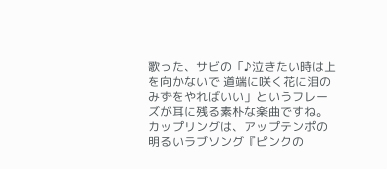歌った、サビの「♪泣きたい時は上を向かないで 道端に咲く花に泪のみずをやればいい」というフレーズが耳に残る素朴な楽曲ですね。
カップリングは、アップテンポの明るいラブソング『ピンクの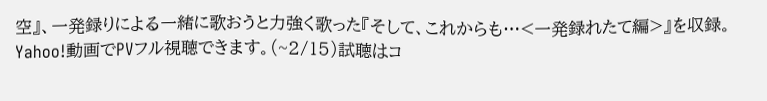空』、一発録りによる一緒に歌おうと力強く歌った『そして、これからも…<一発録れたて編>』を収録。
Yahoo!動画でPVフル視聴できます。(~2/15)試聴はコ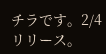チラです。2/4リリース。